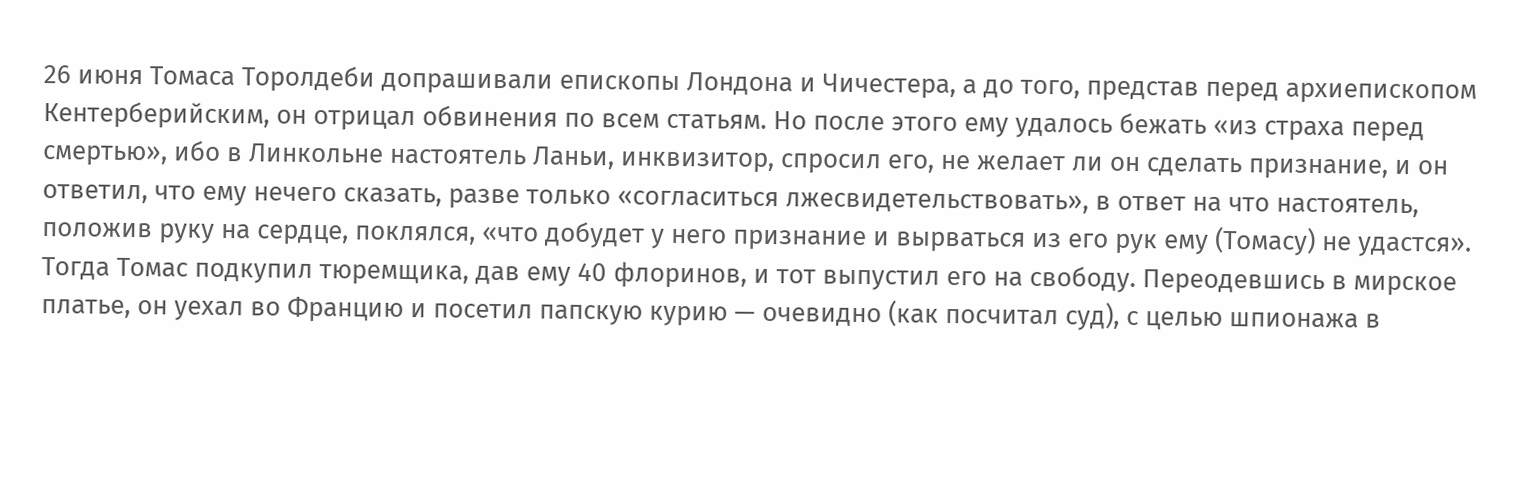26 июня Томаса Торолдеби допрашивали епископы Лондона и Чичестера, а до того, представ перед архиепископом Кентерберийским, он отрицал обвинения по всем статьям. Но после этого ему удалось бежать «из страха перед смертью», ибо в Линкольне настоятель Ланьи, инквизитор, спросил его, не желает ли он сделать признание, и он ответил, что ему нечего сказать, разве только «согласиться лжесвидетельствовать», в ответ на что настоятель, положив руку на сердце, поклялся, «что добудет у него признание и вырваться из его рук ему (Томасу) не удастся». Тогда Томас подкупил тюремщика, дав ему 40 флоринов, и тот выпустил его на свободу. Переодевшись в мирское платье, он уехал во Францию и посетил папскую курию — очевидно (как посчитал суд), с целью шпионажа в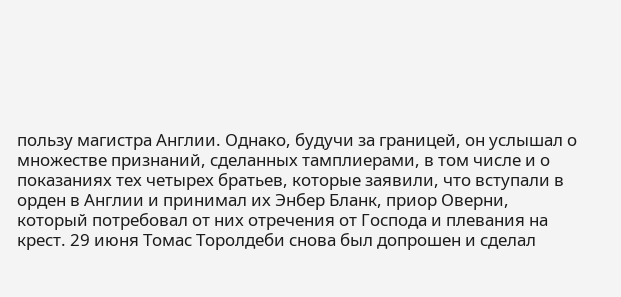пользу магистра Англии. Однако, будучи за границей, он услышал о множестве признаний, сделанных тамплиерами, в том числе и о показаниях тех четырех братьев, которые заявили, что вступали в орден в Англии и принимал их Энбер Бланк, приор Оверни, который потребовал от них отречения от Господа и плевания на крест. 29 июня Томас Торолдеби снова был допрошен и сделал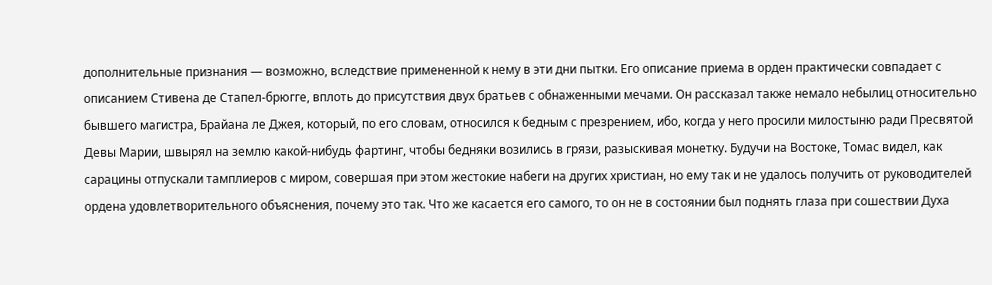дополнительные признания — возможно, вследствие примененной к нему в эти дни пытки. Его описание приема в орден практически совпадает с описанием Стивена де Стапел-брюгге, вплоть до присутствия двух братьев с обнаженными мечами. Он рассказал также немало небылиц относительно бывшего магистра, Брайана ле Джея, который, по его словам, относился к бедным с презрением, ибо, когда у него просили милостыню ради Пресвятой Девы Марии, швырял на землю какой-нибудь фартинг, чтобы бедняки возились в грязи, разыскивая монетку. Будучи на Востоке, Томас видел, как сарацины отпускали тамплиеров с миром, совершая при этом жестокие набеги на других христиан, но ему так и не удалось получить от руководителей ордена удовлетворительного объяснения, почему это так. Что же касается его самого, то он не в состоянии был поднять глаза при сошествии Духа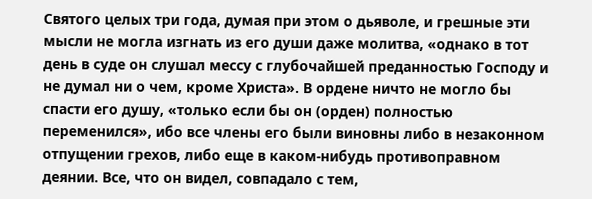Святого целых три года, думая при этом о дьяволе, и грешные эти мысли не могла изгнать из его души даже молитва, «однако в тот день в суде он слушал мессу с глубочайшей преданностью Господу и не думал ни о чем, кроме Христа». В ордене ничто не могло бы спасти его душу, «только если бы он (орден) полностью переменился», ибо все члены его были виновны либо в незаконном отпущении грехов, либо еще в каком-нибудь противоправном деянии. Все, что он видел, совпадало с тем,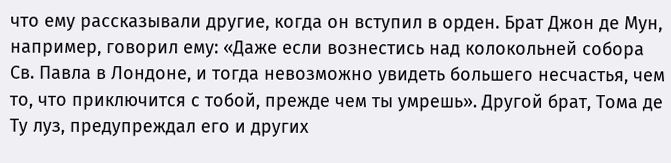что ему рассказывали другие, когда он вступил в орден. Брат Джон де Мун, например, говорил ему: «Даже если вознестись над колокольней собора Св. Павла в Лондоне, и тогда невозможно увидеть большего несчастья, чем то, что приключится с тобой, прежде чем ты умрешь». Другой брат, Тома де Ту луз, предупреждал его и других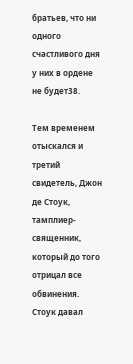братьев, что ни одного счастливого дня у них в ордене не будет38.

Тем временем отыскался и третий свидетель, Джон де Стоук, тамплиер-священник, который до того отрицал все обвинения. Стоук давал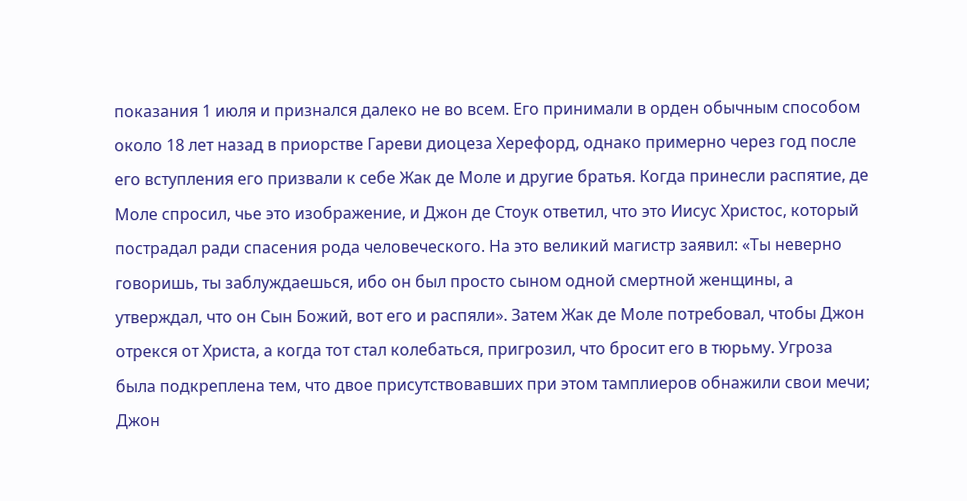показания 1 июля и признался далеко не во всем. Его принимали в орден обычным способом около 18 лет назад в приорстве Гареви диоцеза Херефорд, однако примерно через год после его вступления его призвали к себе Жак де Моле и другие братья. Когда принесли распятие, де Моле спросил, чье это изображение, и Джон де Стоук ответил, что это Иисус Христос, который пострадал ради спасения рода человеческого. На это великий магистр заявил: «Ты неверно говоришь, ты заблуждаешься, ибо он был просто сыном одной смертной женщины, а утверждал, что он Сын Божий, вот его и распяли». Затем Жак де Моле потребовал, чтобы Джон отрекся от Христа, а когда тот стал колебаться, пригрозил, что бросит его в тюрьму. Угроза была подкреплена тем, что двое присутствовавших при этом тамплиеров обнажили свои мечи; Джон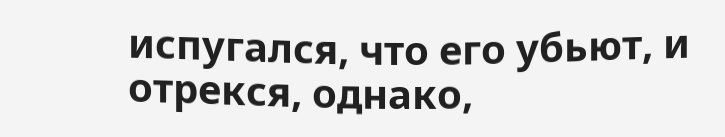испугался, что его убьют, и отрекся, однако,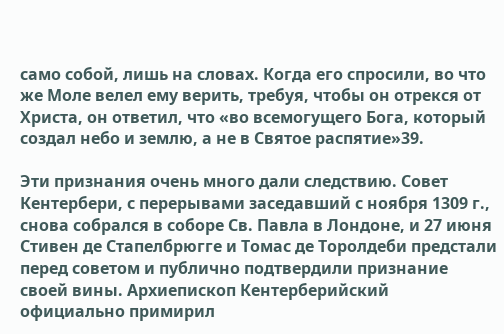само собой, лишь на словах. Когда его спросили, во что же Моле велел ему верить, требуя, чтобы он отрекся от Христа, он ответил, что «во всемогущего Бога, который создал небо и землю, а не в Святое распятие»39.

Эти признания очень много дали следствию. Совет Кентербери, с перерывами заседавший с ноября 1309 г., снова собрался в соборе Св. Павла в Лондоне, и 27 июня Стивен де Стапелбрюгге и Томас де Торолдеби предстали перед советом и публично подтвердили признание своей вины. Архиепископ Кентерберийский официально примирил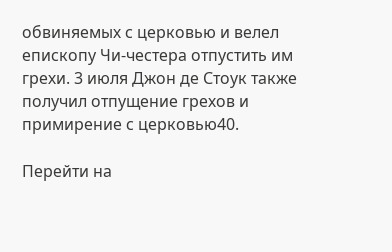обвиняемых с церковью и велел епископу Чи-честера отпустить им грехи. 3 июля Джон де Стоук также получил отпущение грехов и примирение с церковью40.

Перейти на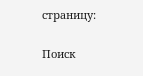страницу:

Поиск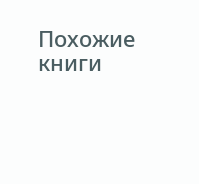Похожие книги